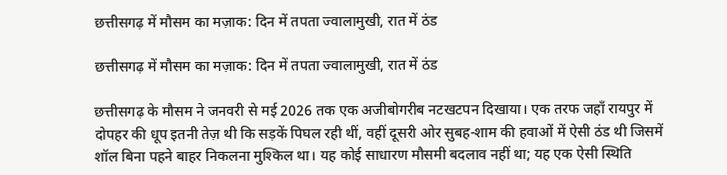छत्तीसगढ़ में मौसम का मज़ाक: दिन में तपता ज्वालामुखी, रात में ठंड

छत्तीसगढ़ में मौसम का मज़ाक: दिन में तपता ज्वालामुखी, रात में ठंड

छत्तीसगढ़ के मौसम ने जनवरी से मई 2026 तक एक अजीबोगरीब नटखटपन दिखाया। एक तरफ जहाँ रायपुर में दोपहर की धूप इतनी तेज़ थी कि सड़कें पिघल रही थीं, वहीं दूसरी ओर सुबह-शाम की हवाओं में ऐसी ठंड थी जिसमें शॉल बिना पहने बाहर निकलना मुश्किल था। यह कोई साधारण मौसमी बदलाव नहीं था; यह एक ऐसी स्थिति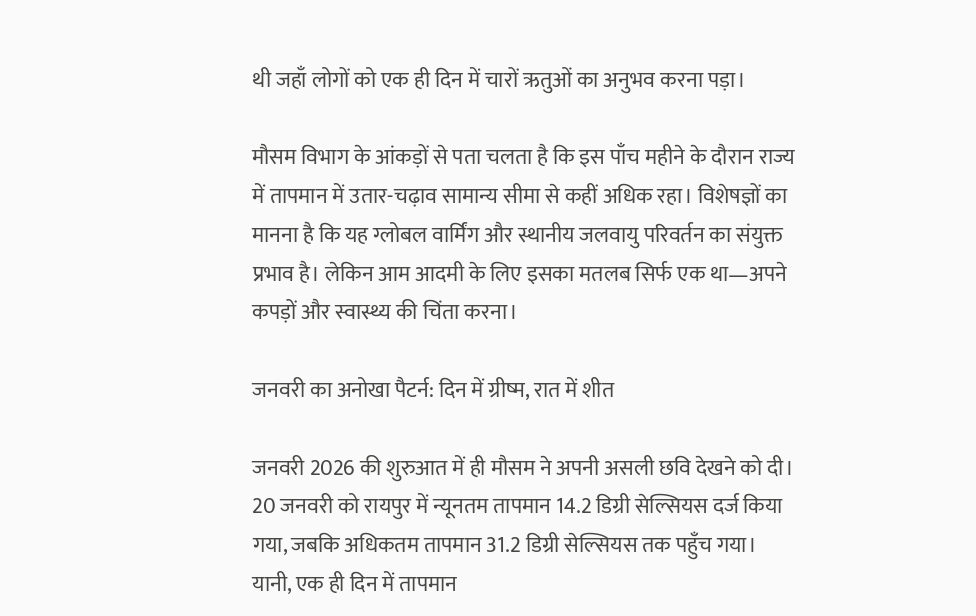थी जहाँ लोगों को एक ही दिन में चारों ऋतुओं का अनुभव करना पड़ा।

मौसम विभाग के आंकड़ों से पता चलता है कि इस पाँच महीने के दौरान राज्य में तापमान में उतार-चढ़ाव सामान्य सीमा से कहीं अधिक रहा। विशेषज्ञों का मानना है कि यह ग्लोबल वार्मिंग और स्थानीय जलवायु परिवर्तन का संयुक्त प्रभाव है। लेकिन आम आदमी के लिए इसका मतलब सिर्फ एक था—अपने कपड़ों और स्वास्थ्य की चिंता करना।

जनवरी का अनोखा पैटर्न: दिन में ग्रीष्म, रात में शीत

जनवरी 2026 की शुरुआत में ही मौसम ने अपनी असली छवि देखने को दी। 20 जनवरी को रायपुर में न्यूनतम तापमान 14.2 डिग्री सेल्सियस दर्ज किया गया, जबकि अधिकतम तापमान 31.2 डिग्री सेल्सियस तक पहुँच गया। यानी, एक ही दिन में तापमान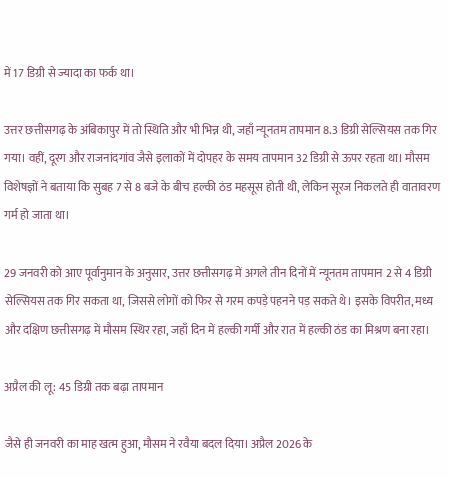में 17 डिग्री से ज्यादा का फर्क था।

उत्तर छत्तीसगढ़ के अंबिकापुर में तो स्थिति और भी भिन्न थी, जहाँ न्यूनतम तापमान 8.3 डिग्री सेल्सियस तक गिर गया। वहीं, दूरग और राजनांदगांव जैसे इलाकों में दोपहर के समय तापमान 32 डिग्री से ऊपर रहता था। मौसम विशेषज्ञों ने बताया कि सुबह 7 से 8 बजे के बीच हल्की ठंड महसूस होती थी, लेकिन सूरज निकलते ही वातावरण गर्म हो जाता था।

29 जनवरी को आए पूर्वानुमान के अनुसार, उत्तर छत्तीसगढ़ में अगले तीन दिनों में न्यूनतम तापमान 2 से 4 डिग्री सेल्सियस तक गिर सकता था, जिससे लोगों को फिर से गरम कपड़े पहनने पड़ सकते थे। इसके विपरीत, मध्य और दक्षिण छत्तीसगढ़ में मौसम स्थिर रहा, जहाँ दिन में हल्की गर्मी और रात में हल्की ठंड का मिश्रण बना रहा।

अप्रैल की लू: 45 डिग्री तक बढ़ा तापमान

जैसे ही जनवरी का माह खत्म हुआ, मौसम ने रवैया बदल दिया। अप्रैल 2026 के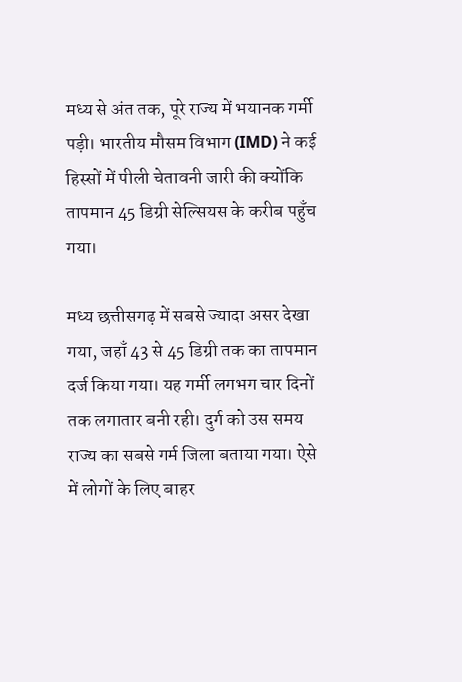मध्य से अंत तक, पूरे राज्य में भयानक गर्मी पड़ी। भारतीय मौसम विभाग (IMD) ने कई हिस्सों में पीली चेतावनी जारी की क्योंकि तापमान 45 डिग्री सेल्सियस के करीब पहुँच गया।

मध्य छत्तीसगढ़ में सबसे ज्यादा असर देखा गया, जहाँ 43 से 45 डिग्री तक का तापमान दर्ज किया गया। यह गर्मी लगभग चार दिनों तक लगातार बनी रही। दुर्ग को उस समय राज्य का सबसे गर्म जिला बताया गया। ऐसे में लोगों के लिए बाहर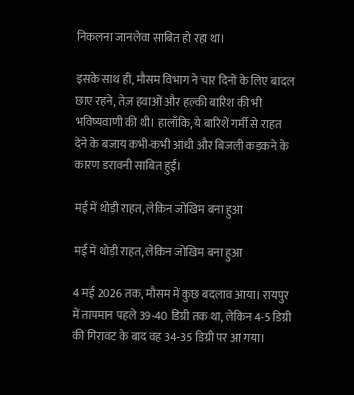निकलना जानलेवा साबित हो रहा था।

इसके साथ ही, मौसम विभाग ने चार दिनों के लिए बादल छाए रहने, तेज़ हवाओं और हल्की बारिश की भी भविष्यवाणी की थी। हालाँकि, ये बारिशें गर्मी से राहत देने के बजाय कभी-कभी आंधी और बिजली कड़कने के कारण डरावनी साबित हुईं।

मई में थोड़ी राहत, लेकिन जोखिम बना हुआ

मई में थोड़ी राहत, लेकिन जोखिम बना हुआ

4 मई 2026 तक, मौसम में कुछ बदलाव आया। रायपुर में तापमान पहले 39-40 डिग्री तक था, लेकिन 4-5 डिग्री की गिरावट के बाद वह 34-35 डिग्री पर आ गया।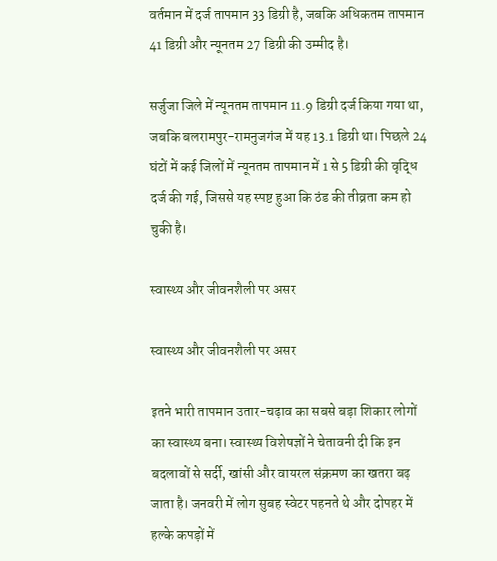वर्तमान में दर्ज तापमान 33 डिग्री है, जबकि अधिकतम तापमान 41 डिग्री और न्यूनतम 27 डिग्री की उम्मीद है।

सर्जुजा जिले में न्यूनतम तापमान 11.9 डिग्री दर्ज किया गया था, जबकि बलरामपुर-रामनुजगंज में यह 13.1 डिग्री था। पिछले 24 घंटों में कई जिलों में न्यूनतम तापमान में 1 से 5 डिग्री की वृद्धि दर्ज की गई, जिससे यह स्पष्ट हुआ कि ठंड की तीव्रता कम हो चुकी है।

स्वास्थ्य और जीवनशैली पर असर

स्वास्थ्य और जीवनशैली पर असर

इतने भारी तापमान उतार-चढ़ाव का सबसे बड़ा शिकार लोगों का स्वास्थ्य बना। स्वास्थ्य विशेषज्ञों ने चेतावनी दी कि इन बदलावों से सर्दी, खांसी और वायरल संक्रमण का खतरा बढ़ जाता है। जनवरी में लोग सुबह स्वेटर पहनते थे और दोपहर में हल्के कपड़ों में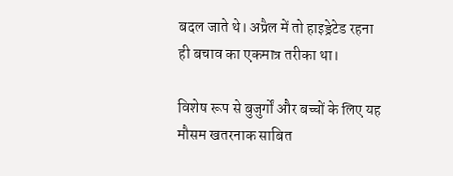बदल जाते थे। अप्रैल में तो हाइड्रेटेड रहना ही बचाव का एकमात्र तरीका था।

विशेष रूप से बुजुर्गों और बच्चों के लिए यह मौसम खतरनाक साबित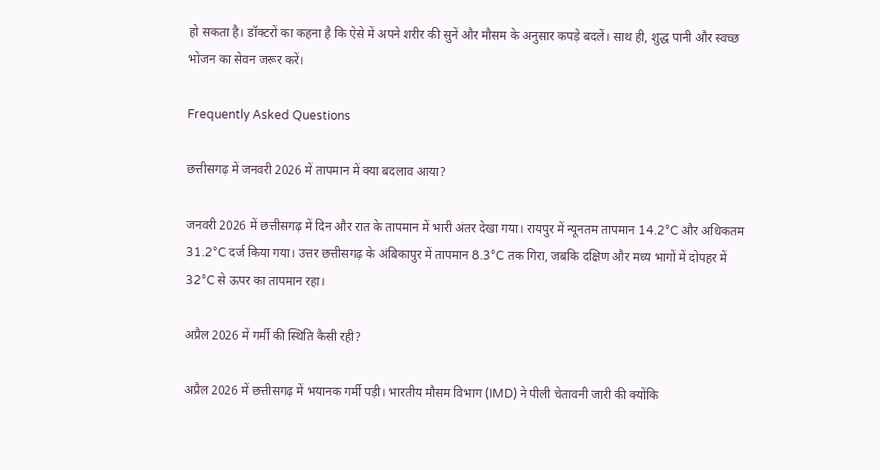हो सकता है। डॉक्टरों का कहना है कि ऐसे में अपने शरीर की सुनें और मौसम के अनुसार कपड़े बदलें। साथ ही, शुद्ध पानी और स्वच्छ भोजन का सेवन जरूर करें।

Frequently Asked Questions

छत्तीसगढ़ में जनवरी 2026 में तापमान में क्या बदलाव आया?

जनवरी 2026 में छत्तीसगढ़ में दिन और रात के तापमान में भारी अंतर देखा गया। रायपुर में न्यूनतम तापमान 14.2°C और अधिकतम 31.2°C दर्ज किया गया। उत्तर छत्तीसगढ़ के अंबिकापुर में तापमान 8.3°C तक गिरा, जबकि दक्षिण और मध्य भागों में दोपहर में 32°C से ऊपर का तापमान रहा।

अप्रैल 2026 में गर्मी की स्थिति कैसी रही?

अप्रैल 2026 में छत्तीसगढ़ में भयानक गर्मी पड़ी। भारतीय मौसम विभाग (IMD) ने पीली चेतावनी जारी की क्योंकि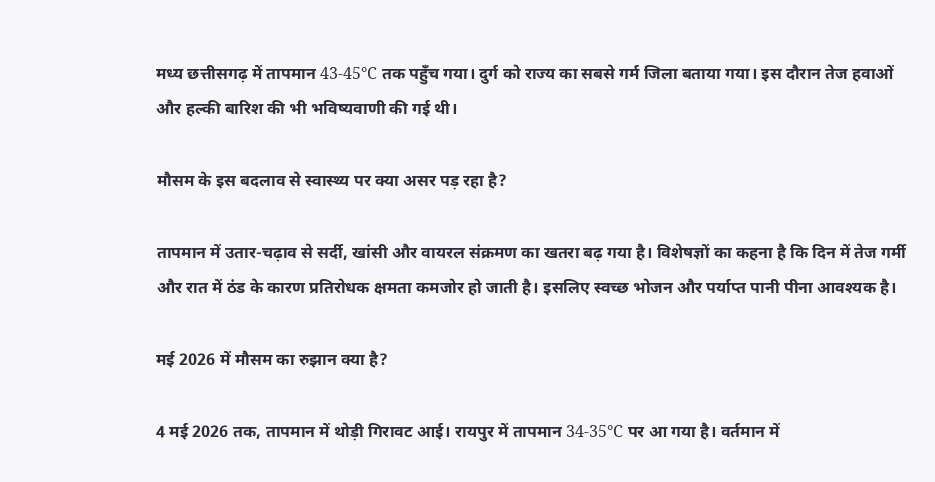मध्य छत्तीसगढ़ में तापमान 43-45°C तक पहुँच गया। दुर्ग को राज्य का सबसे गर्म जिला बताया गया। इस दौरान तेज हवाओं और हल्की बारिश की भी भविष्यवाणी की गई थी।

मौसम के इस बदलाव से स्वास्थ्य पर क्या असर पड़ रहा है?

तापमान में उतार-चढ़ाव से सर्दी, खांसी और वायरल संक्रमण का खतरा बढ़ गया है। विशेषज्ञों का कहना है कि दिन में तेज गर्मी और रात में ठंड के कारण प्रतिरोधक क्षमता कमजोर हो जाती है। इसलिए स्वच्छ भोजन और पर्याप्त पानी पीना आवश्यक है।

मई 2026 में मौसम का रुझान क्या है?

4 मई 2026 तक, तापमान में थोड़ी गिरावट आई। रायपुर में तापमान 34-35°C पर आ गया है। वर्तमान में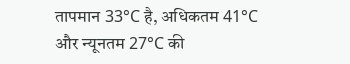तापमान 33°C है, अधिकतम 41°C और न्यूनतम 27°C की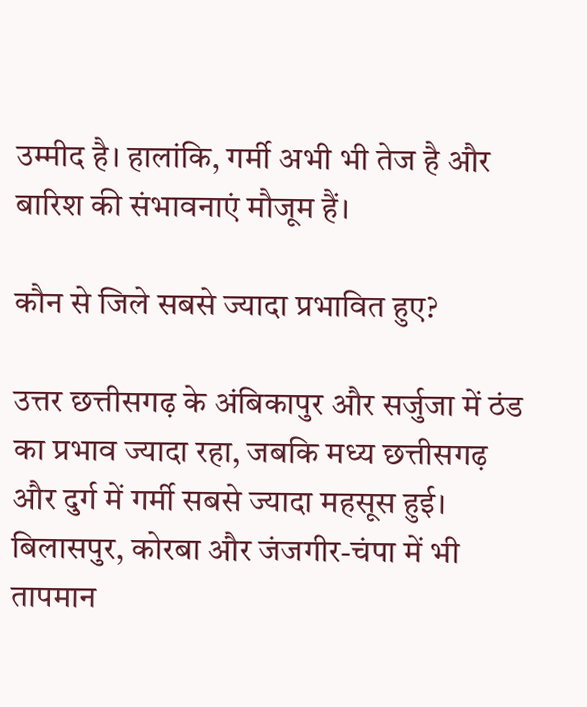उम्मीद है। हालांकि, गर्मी अभी भी तेज है और बारिश की संभावनाएं मौजूम हैं।

कौन से जिले सबसे ज्यादा प्रभावित हुए?

उत्तर छत्तीसगढ़ के अंबिकापुर और सर्जुजा में ठंड का प्रभाव ज्यादा रहा, जबकि मध्य छत्तीसगढ़ और दुर्ग में गर्मी सबसे ज्यादा महसूस हुई। बिलासपुर, कोरबा और जंजगीर-चंपा में भी तापमान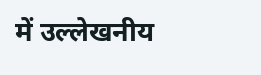में उल्लेखनीय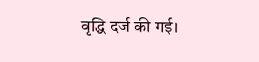वृद्धि दर्ज की गई।